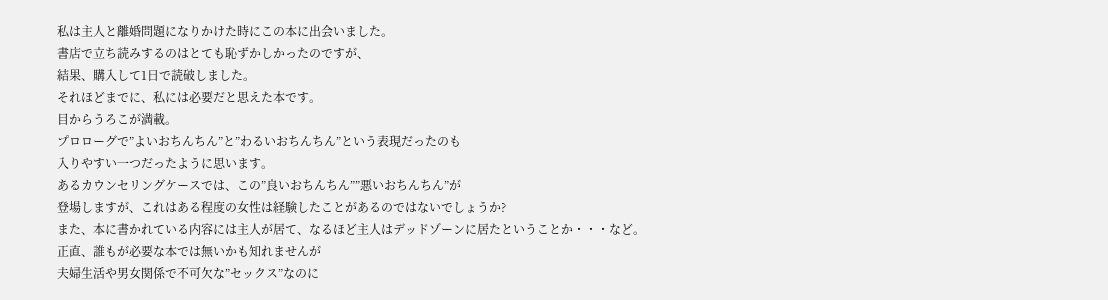私は主人と離婚問題になりかけた時にこの本に出会いました。
書店で立ち読みするのはとても恥ずかしかったのですが、
結果、購入して1日で読破しました。
それほどまでに、私には必要だと思えた本です。
目からうろこが満載。
プロローグで”よいおちんちん”と”わるいおちんちん”という表現だったのも
入りやすい一つだったように思います。
あるカウンセリングケースでは、この”良いおちんちん””悪いおちんちん”が
登場しますが、これはある程度の女性は経験したことがあるのではないでしょうか?
また、本に書かれている内容には主人が居て、なるほど主人はデッドゾーンに居たということか・・・など。
正直、誰もが必要な本では無いかも知れませんが
夫婦生活や男女関係で不可欠な”セックス”なのに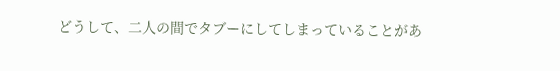どうして、二人の間でタブーにしてしまっていることがあ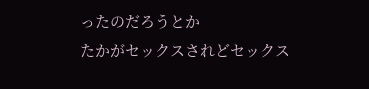ったのだろうとか
たかがセックスされどセックス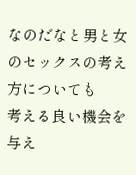なのだなと男と女のセックスの考え方についても
考える良い機会を与え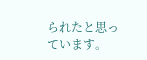られたと思っています。